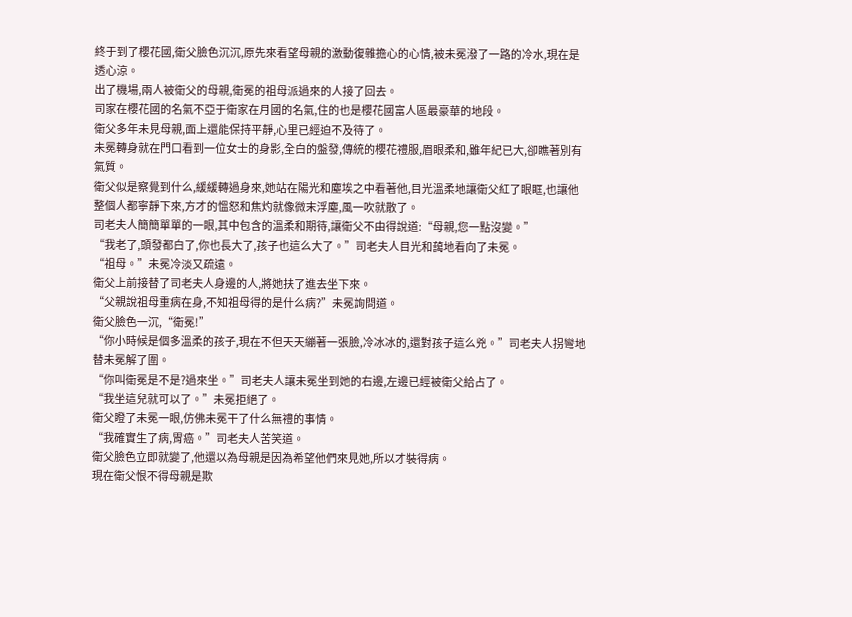終于到了櫻花國,衛父臉色沉沉,原先來看望母親的激動復雜擔心的心情,被未冕潑了一路的冷水,現在是透心涼。
出了機場,兩人被衛父的母親,衛冕的祖母派過來的人接了回去。
司家在櫻花國的名氣不亞于衛家在月國的名氣,住的也是櫻花國富人區最豪華的地段。
衛父多年未見母親,面上還能保持平靜,心里已經迫不及待了。
未冕轉身就在門口看到一位女士的身影,全白的盤發,傳統的櫻花禮服,眉眼柔和,雖年紀已大,卻瞧著別有氣質。
衛父似是察覺到什么,緩緩轉過身來,她站在陽光和塵埃之中看著他,目光溫柔地讓衛父紅了眼眶,也讓他整個人都寧靜下來,方才的慍怒和焦灼就像微末浮塵,風一吹就散了。
司老夫人簡簡單單的一眼,其中包含的溫柔和期待,讓衛父不由得說道:“母親,您一點沒變。”
“我老了,頭發都白了,你也長大了,孩子也這么大了。”司老夫人目光和藹地看向了未冕。
“祖母。”未冕冷淡又疏遠。
衛父上前接替了司老夫人身邊的人,將她扶了進去坐下來。
“父親說祖母重病在身,不知祖母得的是什么病?”未冕詢問道。
衛父臉色一沉,“衛冕!”
“你小時候是個多溫柔的孩子,現在不但天天繃著一張臉,冷冰冰的,還對孩子這么兇。”司老夫人拐彎地替未冕解了圍。
“你叫衛冕是不是?過來坐。”司老夫人讓未冕坐到她的右邊,左邊已經被衛父給占了。
“我坐這兒就可以了。”未冕拒絕了。
衛父瞪了未冕一眼,仿佛未冕干了什么無禮的事情。
“我確實生了病,胃癌。”司老夫人苦笑道。
衛父臉色立即就變了,他還以為母親是因為希望他們來見她,所以才裝得病。
現在衛父恨不得母親是欺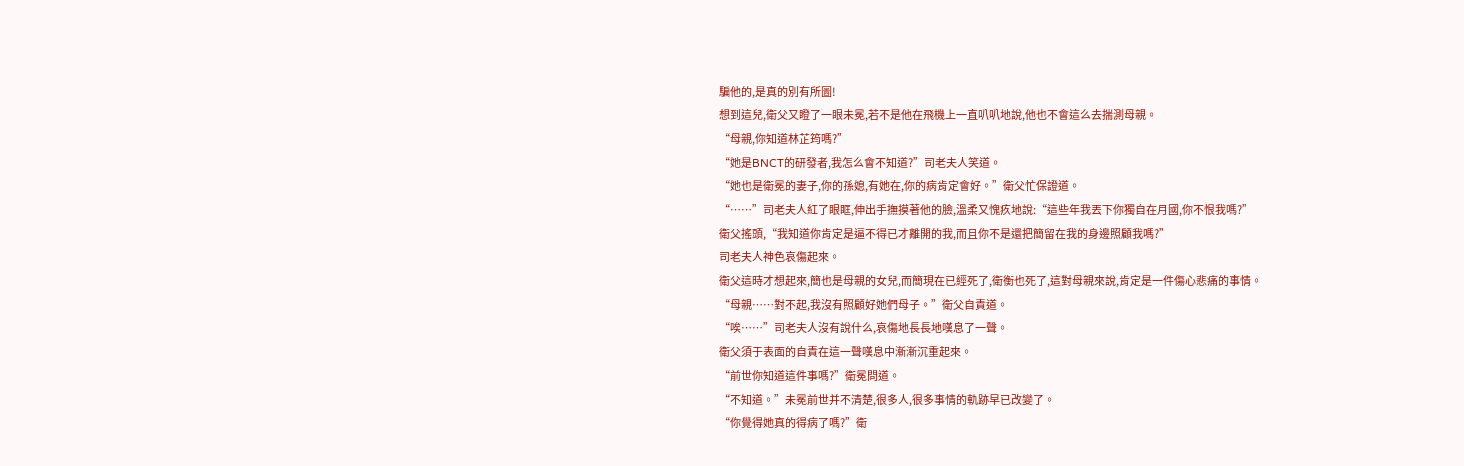騙他的,是真的別有所圖!
想到這兒,衛父又瞪了一眼未冕,若不是他在飛機上一直叭叭地說,他也不會這么去揣測母親。
“母親,你知道林芷筠嗎?”
“她是BNCT的研發者,我怎么會不知道?”司老夫人笑道。
“她也是衛冕的妻子,你的孫媳,有她在,你的病肯定會好。”衛父忙保證道。
“……”司老夫人紅了眼眶,伸出手撫摸著他的臉,溫柔又愧疚地說:“這些年我丟下你獨自在月國,你不恨我嗎?”
衛父搖頭,“我知道你肯定是逼不得已才離開的我,而且你不是還把簡留在我的身邊照顧我嗎?”
司老夫人神色哀傷起來。
衛父這時才想起來,簡也是母親的女兒,而簡現在已經死了,衛衡也死了,這對母親來說,肯定是一件傷心悲痛的事情。
“母親……對不起,我沒有照顧好她們母子。”衛父自責道。
“唉……”司老夫人沒有說什么,哀傷地長長地嘆息了一聲。
衛父須于表面的自責在這一聲嘆息中漸漸沉重起來。
“前世你知道這件事嗎?”衛冕問道。
“不知道。”未冕前世并不清楚,很多人,很多事情的軌跡早已改變了。
“你覺得她真的得病了嗎?”衛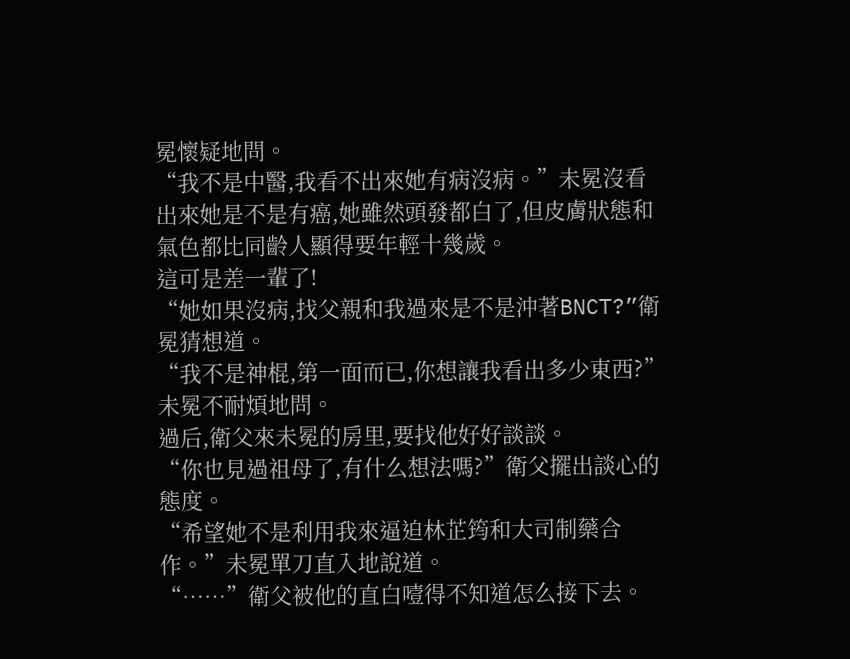冕懷疑地問。
“我不是中醫,我看不出來她有病沒病。”未冕沒看出來她是不是有癌,她雖然頭發都白了,但皮膚狀態和氣色都比同齡人顯得要年輕十幾歲。
這可是差一輩了!
“她如果沒病,找父親和我過來是不是沖著BNCT?”衛冕猜想道。
“我不是神棍,第一面而已,你想讓我看出多少東西?”未冕不耐煩地問。
過后,衛父來未冕的房里,要找他好好談談。
“你也見過祖母了,有什么想法嗎?”衛父擺出談心的態度。
“希望她不是利用我來逼迫林芷筠和大司制藥合作。”未冕單刀直入地說道。
“……”衛父被他的直白噎得不知道怎么接下去。